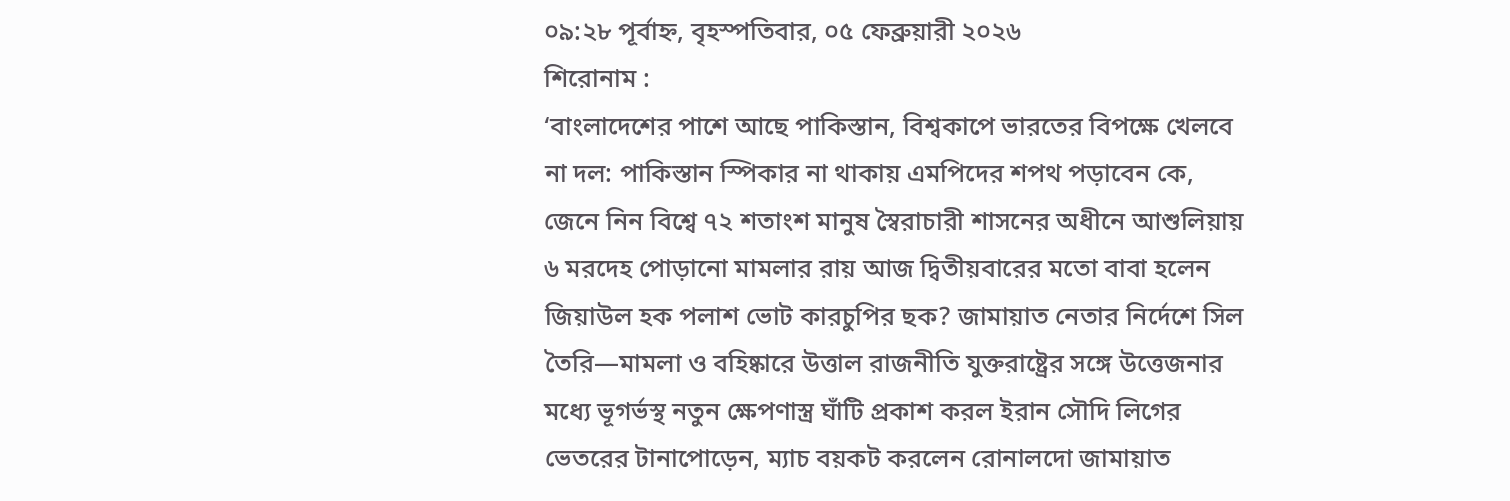০৯:২৮ পূর্বাহ্ন, বৃহস্পতিবার, ০৫ ফেব্রুয়ারী ২০২৬
শিরোনাম :
‘বাংলাদেশের পাশে আছে পাকিস্তান, বিশ্বকাপে ভারতের বিপক্ষে খেলবে না দল: পাকিস্তান স্পিকার না থাকায় এমপিদের শপথ পড়াবেন কে, জেনে নিন বিশ্বে ৭২ শতাংশ মানুষ স্বৈরাচারী শাসনের অধীনে আশুলিয়ায় ৬ মরদেহ পোড়ানো মামলার রায় আজ দ্বিতীয়বারের মতো বাবা হলেন জিয়াউল হক পলাশ ভোট কারচুপির ছক? জামায়াত নেতার নির্দেশে সিল তৈরি—মামলা ও বহিষ্কারে উত্তাল রাজনীতি যুক্তরাষ্ট্রের সঙ্গে উত্তেজনার মধ্যে ভূগর্ভস্থ নতুন ক্ষেপণাস্ত্র ঘাঁটি প্রকাশ করল ইরান সৌদি লিগের ভেতরের টানাপোড়েন, ম্যাচ বয়কট করলেন রোনালদো জামায়াত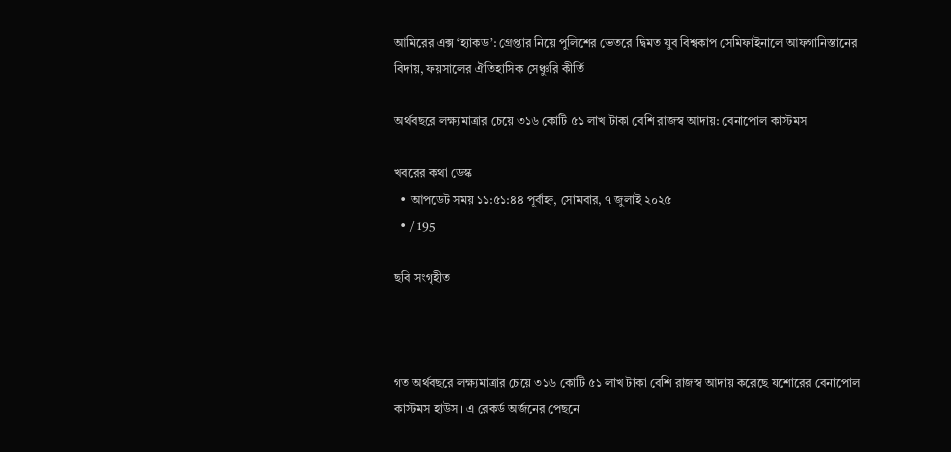আমিরের এক্স ‘হ্যাকড’: গ্রেপ্তার নিয়ে পুলিশের ভেতরে দ্বিমত যুব বিশ্বকাপ সেমিফাইনালে আফগানিস্তানের বিদায়, ফয়সালের ঐতিহাসিক সেঞ্চুরি কীর্তি

অর্থবছরে লক্ষ্যমাত্রার চেয়ে ৩১৬ কোটি ৫১ লাখ টাকা বেশি রাজস্ব আদায়: বেনাপোল কাস্টমস

খবরের কথা ডেস্ক
  • আপডেট সময় ১১:৫১:৪৪ পূর্বাহ্ন, সোমবার, ৭ জুলাই ২০২৫
  • / 195

ছবি সংগৃহীত



গত অর্থবছরে লক্ষ্যমাত্রার চেয়ে ৩১৬ কোটি ৫১ লাখ টাকা বেশি রাজস্ব আদায় করেছে যশোরের বেনাপোল কাস্টমস হাউস। এ রেকর্ড অর্জনের পেছনে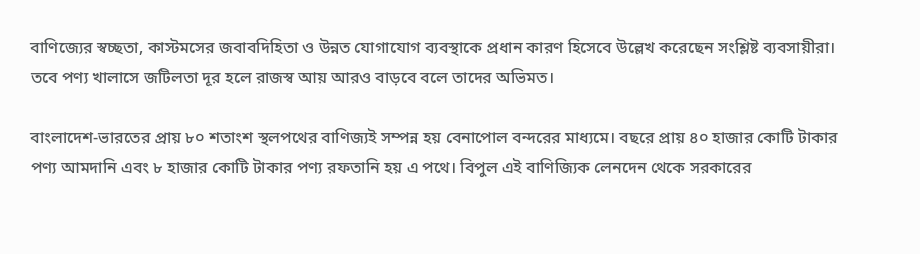বাণিজ্যের স্বচ্ছতা, কাস্টমসের জবাবদিহিতা ও উন্নত যোগাযোগ ব্যবস্থাকে প্রধান কারণ হিসেবে উল্লেখ করেছেন সংশ্লিষ্ট ব্যবসায়ীরা। তবে পণ্য খালাসে জটিলতা দূর হলে রাজস্ব আয় আরও বাড়বে বলে তাদের অভিমত।

বাংলাদেশ-ভারতের প্রায় ৮০ শতাংশ স্থলপথের বাণিজ্যই সম্পন্ন হয় বেনাপোল বন্দরের মাধ্যমে। বছরে প্রায় ৪০ হাজার কোটি টাকার পণ্য আমদানি এবং ৮ হাজার কোটি টাকার পণ্য রফতানি হয় এ পথে। বিপুল এই বাণিজ্যিক লেনদেন থেকে সরকারের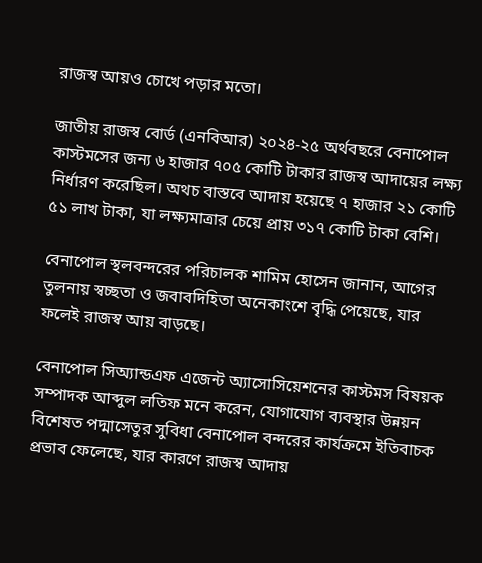রাজস্ব আয়ও চোখে পড়ার মতো।

জাতীয় রাজস্ব বোর্ড (এনবিআর) ২০২৪-২৫ অর্থবছরে বেনাপোল কাস্টমসের জন্য ৬ হাজার ৭০৫ কোটি টাকার রাজস্ব আদায়ের লক্ষ্য নির্ধারণ করেছিল। অথচ বাস্তবে আদায় হয়েছে ৭ হাজার ২১ কোটি ৫১ লাখ টাকা, যা লক্ষ্যমাত্রার চেয়ে প্রায় ৩১৭ কোটি টাকা বেশি।

বেনাপোল স্থলবন্দরের পরিচালক শামিম হোসেন জানান, আগের তুলনায় স্বচ্ছতা ও জবাবদিহিতা অনেকাংশে বৃদ্ধি পেয়েছে, যার ফলেই রাজস্ব আয় বাড়ছে।

বেনাপোল সিঅ্যান্ডএফ এজেন্ট অ্যাসোসিয়েশনের কাস্টমস বিষয়ক সম্পাদক আব্দুল লতিফ মনে করেন, যোগাযোগ ব্যবস্থার উন্নয়ন বিশেষত পদ্মাসেতুর সুবিধা বেনাপোল বন্দরের কার্যক্রমে ইতিবাচক প্রভাব ফেলেছে, যার কারণে রাজস্ব আদায়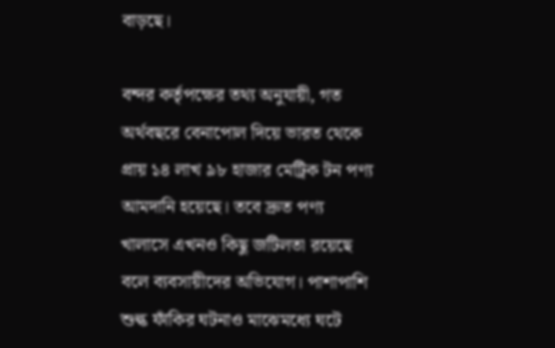বাড়ছে।

বন্দর কর্তৃপক্ষের তথ্য অনুযায়ী, গত অর্থবছরে বেনাপোল দিয়ে ভারত থেকে প্রায় ১৪ লাখ ৯৮ হাজার মেট্রিক টন পণ্য আমদানি হয়েছে। তবে দ্রুত পণ্য খালাসে এখনও কিছু জটিলতা রয়েছে বলে ব্যবসায়ীদের অভিযোগ। পাশাপাশি শুল্ক ফাঁকির ঘটনাও মাঝেমধ্যে ঘটে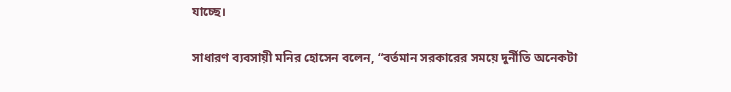যাচ্ছে।

সাধারণ ব্যবসায়ী মনির হোসেন বলেন, “বর্তমান সরকারের সময়ে দুর্নীতি অনেকটা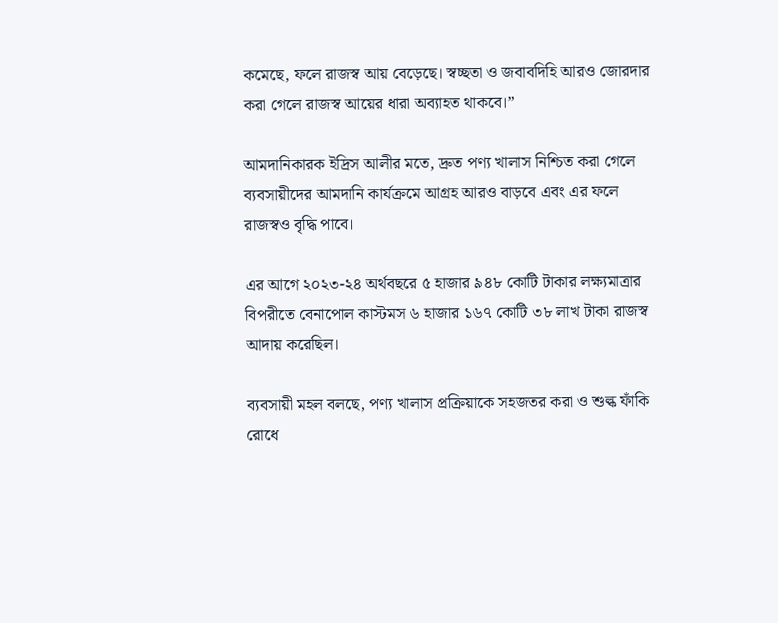কমেছে, ফলে রাজস্ব আয় বেড়েছে। স্বচ্ছতা ও জবাবদিহি আরও জোরদার করা গেলে রাজস্ব আয়ের ধারা অব্যাহত থাকবে।”

আমদানিকারক ইদ্রিস আলীর মতে, দ্রুত পণ্য খালাস নিশ্চিত করা গেলে ব্যবসায়ীদের আমদানি কার্যক্রমে আগ্রহ আরও বাড়বে এবং এর ফলে রাজস্বও বৃদ্ধি পাবে।

এর আগে ২০২৩-২৪ অর্থবছরে ৫ হাজার ৯৪৮ কোটি টাকার লক্ষ্যমাত্রার বিপরীতে বেনাপোল কাস্টমস ৬ হাজার ১৬৭ কোটি ৩৮ লাখ টাকা রাজস্ব আদায় করেছিল।

ব্যবসায়ী মহল বলছে, পণ্য খালাস প্রক্রিয়াকে সহজতর করা ও শুল্ক ফাঁকি রোধে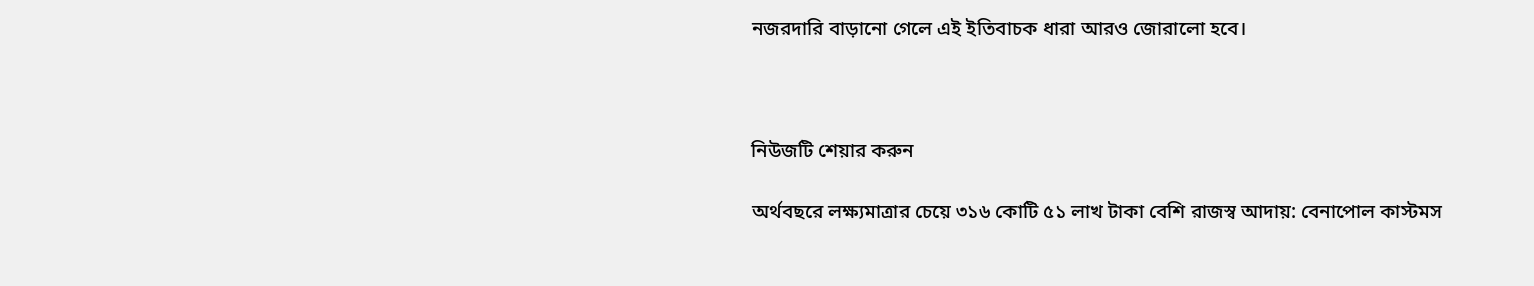নজরদারি বাড়ানো গেলে এই ইতিবাচক ধারা আরও জোরালো হবে।



নিউজটি শেয়ার করুন

অর্থবছরে লক্ষ্যমাত্রার চেয়ে ৩১৬ কোটি ৫১ লাখ টাকা বেশি রাজস্ব আদায়: বেনাপোল কাস্টমস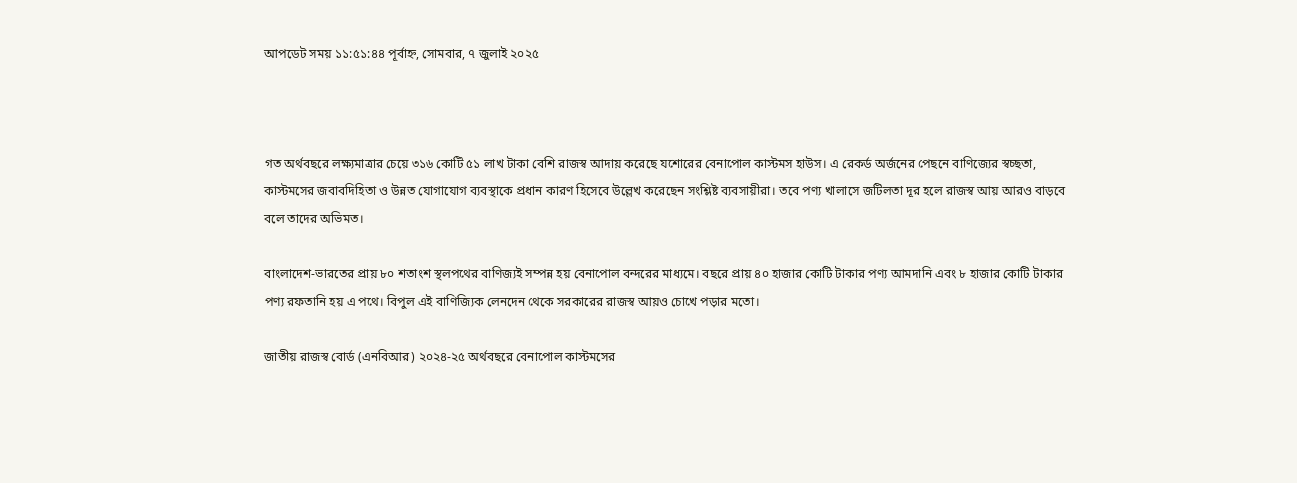আপডেট সময় ১১:৫১:৪৪ পূর্বাহ্ন, সোমবার, ৭ জুলাই ২০২৫



গত অর্থবছরে লক্ষ্যমাত্রার চেয়ে ৩১৬ কোটি ৫১ লাখ টাকা বেশি রাজস্ব আদায় করেছে যশোরের বেনাপোল কাস্টমস হাউস। এ রেকর্ড অর্জনের পেছনে বাণিজ্যের স্বচ্ছতা, কাস্টমসের জবাবদিহিতা ও উন্নত যোগাযোগ ব্যবস্থাকে প্রধান কারণ হিসেবে উল্লেখ করেছেন সংশ্লিষ্ট ব্যবসায়ীরা। তবে পণ্য খালাসে জটিলতা দূর হলে রাজস্ব আয় আরও বাড়বে বলে তাদের অভিমত।

বাংলাদেশ-ভারতের প্রায় ৮০ শতাংশ স্থলপথের বাণিজ্যই সম্পন্ন হয় বেনাপোল বন্দরের মাধ্যমে। বছরে প্রায় ৪০ হাজার কোটি টাকার পণ্য আমদানি এবং ৮ হাজার কোটি টাকার পণ্য রফতানি হয় এ পথে। বিপুল এই বাণিজ্যিক লেনদেন থেকে সরকারের রাজস্ব আয়ও চোখে পড়ার মতো।

জাতীয় রাজস্ব বোর্ড (এনবিআর) ২০২৪-২৫ অর্থবছরে বেনাপোল কাস্টমসের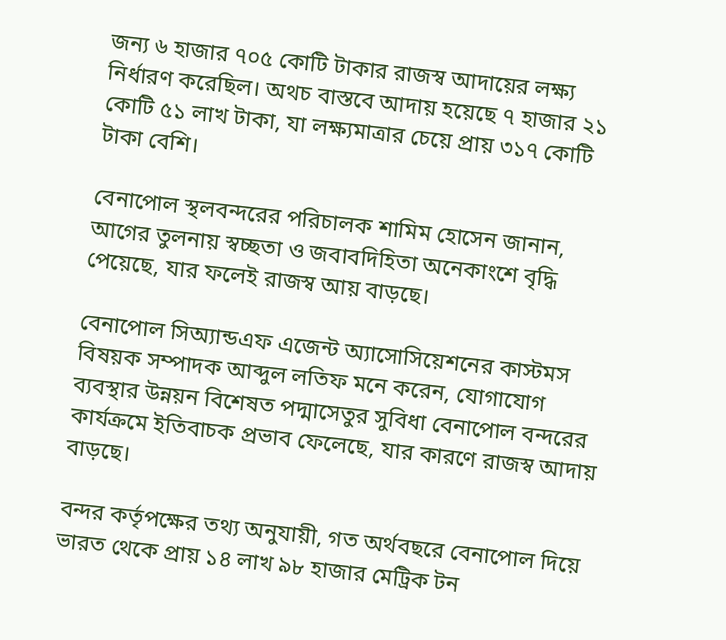জন্য ৬ হাজার ৭০৫ কোটি টাকার রাজস্ব আদায়ের লক্ষ্য নির্ধারণ করেছিল। অথচ বাস্তবে আদায় হয়েছে ৭ হাজার ২১ কোটি ৫১ লাখ টাকা, যা লক্ষ্যমাত্রার চেয়ে প্রায় ৩১৭ কোটি টাকা বেশি।

বেনাপোল স্থলবন্দরের পরিচালক শামিম হোসেন জানান, আগের তুলনায় স্বচ্ছতা ও জবাবদিহিতা অনেকাংশে বৃদ্ধি পেয়েছে, যার ফলেই রাজস্ব আয় বাড়ছে।

বেনাপোল সিঅ্যান্ডএফ এজেন্ট অ্যাসোসিয়েশনের কাস্টমস বিষয়ক সম্পাদক আব্দুল লতিফ মনে করেন, যোগাযোগ ব্যবস্থার উন্নয়ন বিশেষত পদ্মাসেতুর সুবিধা বেনাপোল বন্দরের কার্যক্রমে ইতিবাচক প্রভাব ফেলেছে, যার কারণে রাজস্ব আদায় বাড়ছে।

বন্দর কর্তৃপক্ষের তথ্য অনুযায়ী, গত অর্থবছরে বেনাপোল দিয়ে ভারত থেকে প্রায় ১৪ লাখ ৯৮ হাজার মেট্রিক টন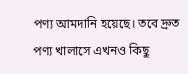পণ্য আমদানি হয়েছে। তবে দ্রুত পণ্য খালাসে এখনও কিছু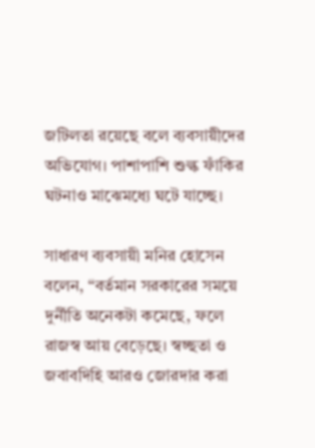জটিলতা রয়েছে বলে ব্যবসায়ীদের অভিযোগ। পাশাপাশি শুল্ক ফাঁকির ঘটনাও মাঝেমধ্যে ঘটে যাচ্ছে।

সাধারণ ব্যবসায়ী মনির হোসেন বলেন, “বর্তমান সরকারের সময়ে দুর্নীতি অনেকটা কমেছে, ফলে রাজস্ব আয় বেড়েছে। স্বচ্ছতা ও জবাবদিহি আরও জোরদার করা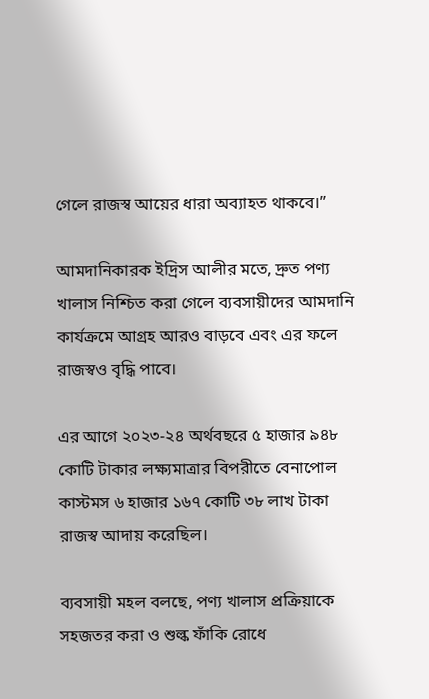গেলে রাজস্ব আয়ের ধারা অব্যাহত থাকবে।”

আমদানিকারক ইদ্রিস আলীর মতে, দ্রুত পণ্য খালাস নিশ্চিত করা গেলে ব্যবসায়ীদের আমদানি কার্যক্রমে আগ্রহ আরও বাড়বে এবং এর ফলে রাজস্বও বৃদ্ধি পাবে।

এর আগে ২০২৩-২৪ অর্থবছরে ৫ হাজার ৯৪৮ কোটি টাকার লক্ষ্যমাত্রার বিপরীতে বেনাপোল কাস্টমস ৬ হাজার ১৬৭ কোটি ৩৮ লাখ টাকা রাজস্ব আদায় করেছিল।

ব্যবসায়ী মহল বলছে, পণ্য খালাস প্রক্রিয়াকে সহজতর করা ও শুল্ক ফাঁকি রোধে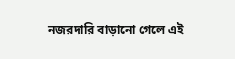নজরদারি বাড়ানো গেলে এই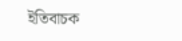ইতিবাচক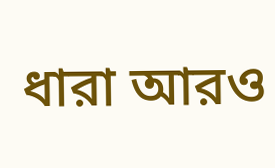ধারা আরও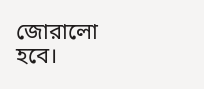জোরালো হবে।